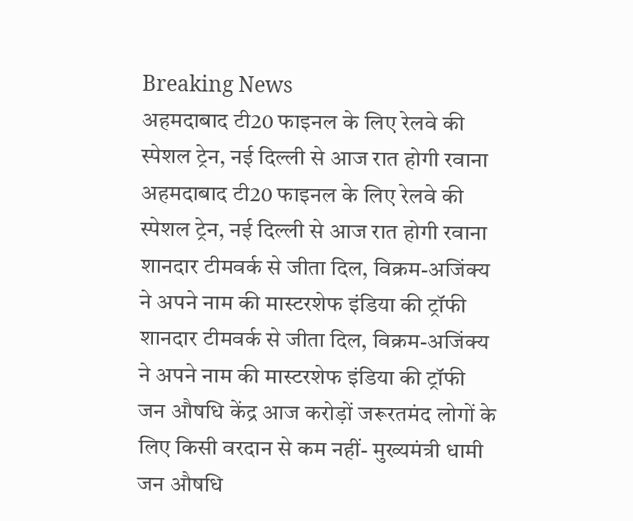Breaking News
अहमदाबाद टी20 फाइनल के लिए रेलवे की स्पेशल ट्रेन, नई दिल्ली से आज रात होगी रवाना
अहमदाबाद टी20 फाइनल के लिए रेलवे की स्पेशल ट्रेन, नई दिल्ली से आज रात होगी रवाना
शानदार टीमवर्क से जीता दिल, विक्रम-अजिंक्य ने अपने नाम की मास्टरशेफ इंडिया की ट्रॉफी
शानदार टीमवर्क से जीता दिल, विक्रम-अजिंक्य ने अपने नाम की मास्टरशेफ इंडिया की ट्रॉफी
जन औषधि केंद्र आज करोड़ों जरूरतमंद लोगों के लिए किसी वरदान से कम नहीं- मुख्यमंत्री धामी
जन औषधि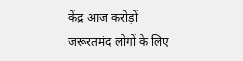केंद्र आज करोड़ों जरूरतमंद लोगों के लिए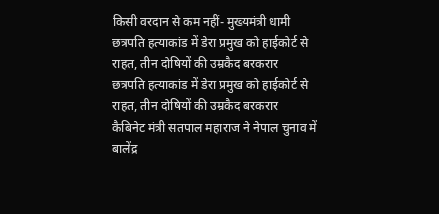किसी वरदान से कम नहीं- मुख्यमंत्री धामी
छत्रपति हत्याकांड में डेरा प्रमुख को हाईकोर्ट से राहत, तीन दोषियों की उम्रकैद बरकरार
छत्रपति हत्याकांड में डेरा प्रमुख को हाईकोर्ट से राहत, तीन दोषियों की उम्रकैद बरकरार
कैबिनेट मंत्री सतपाल महाराज ने नेपाल चुनाव में बालेंद्र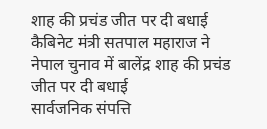शाह की प्रचंड जीत पर दी बधाई
कैबिनेट मंत्री सतपाल महाराज ने नेपाल चुनाव में बालेंद्र शाह की प्रचंड जीत पर दी बधाई
सार्वजनिक संपत्ति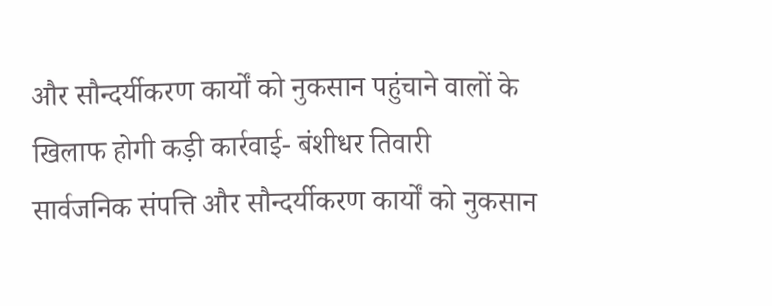और सौन्दर्यीकरण कार्यों को नुकसान पहुंचाने वालों के खिलाफ होगी कड़ी कार्रवाई- बंशीधर तिवारी
सार्वजनिक संपत्ति और सौन्दर्यीकरण कार्यों को नुकसान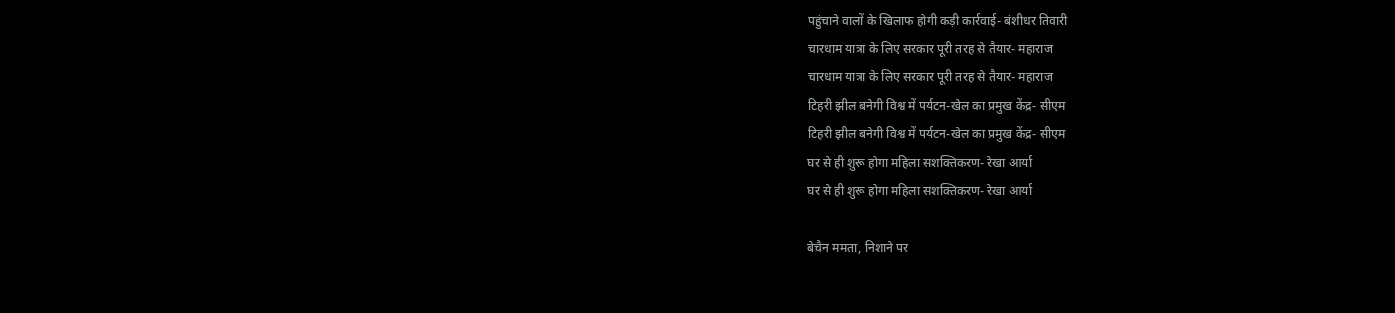पहुंचाने वालों के खिलाफ होगी कड़ी कार्रवाई- बंशीधर तिवारी
चारधाम यात्रा के लिए सरकार पूरी तरह से तैयार- महाराज
चारधाम यात्रा के लिए सरकार पूरी तरह से तैयार- महाराज
टिहरी झील बनेगी विश्व में पर्यटन-खेल का प्रमुख केंद्र- सीएम
टिहरी झील बनेगी विश्व में पर्यटन-खेल का प्रमुख केंद्र- सीएम
घर से ही शुरू होगा महिला सशक्तिकरण- रेखा आर्या
घर से ही शुरू होगा महिला सशक्तिकरण- रेखा आर्या

बेचैन ममता, निशाने पर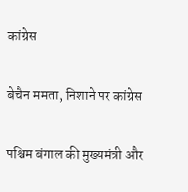कांग्रेस

बेचैन ममता, निशाने पर कांग्रेस

पश्चिम बंगाल की मुख्यमंत्री और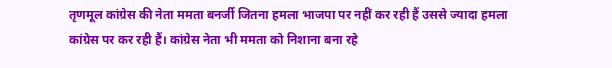तृणमूल कांग्रेस की नेता ममता बनर्जी जितना हमला भाजपा पर नहीं कर रही हैं उससे ज्यादा हमला कांग्रेस पर कर रही हैं। कांग्रेस नेता भी ममता को निशाना बना रहे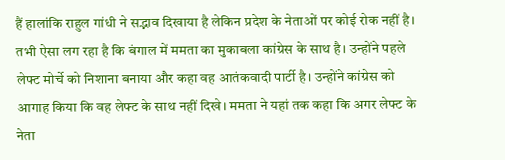हैं हालांकि राहुल गांधी ने सद्भाव दिखाया है लेकिन प्रदेश के नेताओं पर कोई रोक नहीं है। तभी ऐसा लग रहा है कि बंगाल में ममता का मुकाबला कांग्रेस के साथ है। उन्होंने पहले लेफ्ट मोर्चे को निशाना बनाया और कहा वह आतंकवादी पार्टी है। उन्होंने कांग्रेस को आगाह किया कि वह लेफ्ट के साथ नहीं दिखे। ममता ने यहां तक कहा कि अगर लेफ्ट के नेता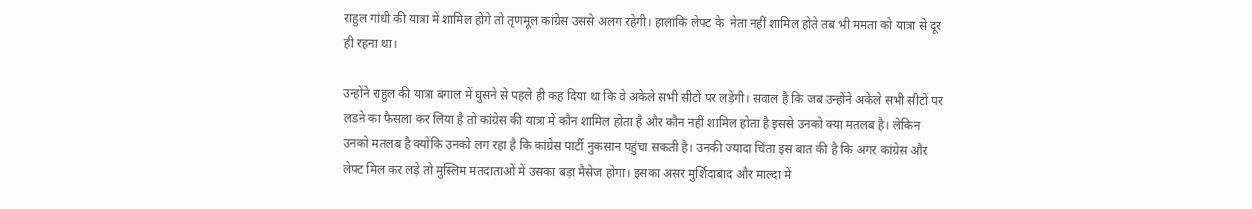राहुल गांधी की यात्रा में शामिल होंगे तो तृणमूल कांग्रेस उससे अलग रहेगी। हालांकि लेफ्ट के  नेता नहीं शामिल होते तब भी ममता को यात्रा से दूर ही रहना था।

उन्होंने राहुल की यात्रा बंगाल में घुसने से पहले ही कह दिया था कि वे अकेले सभी सीटों पर लड़ेंगी। सवाल है कि जब उन्होंने अकेले सभी सीटों पर लडऩे का फैसला कर लिया है तो कांग्रेस की यात्रा में कौन शामिल होता है और कौन नहीं शामिल होता है इससे उनको क्या मतलब है। लेकिन उनको मतलब है क्योंकि उनको लग रहा है कि कांग्रेस पार्टी नुकसान पहुंचा सकती है। उनकी ज्यादा चिंता इस बात की है कि अगर कांग्रेस और लेफ्ट मिल कर लड़े तो मुस्लिम मतदाताओं में उसका बड़ा मैसेज होगा। इसका असर मुर्शिदाबाद और माल्दा में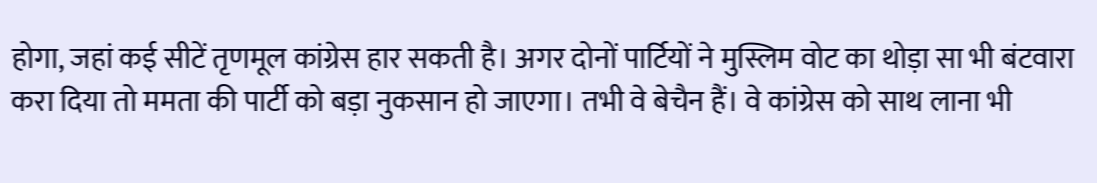होगा, जहां कई सीटें तृणमूल कांग्रेस हार सकती है। अगर दोनों पार्टियों ने मुस्लिम वोट का थोड़ा सा भी बंटवारा करा दिया तो ममता की पार्टी को बड़ा नुकसान हो जाएगा। तभी वे बेचैन हैं। वे कांग्रेस को साथ लाना भी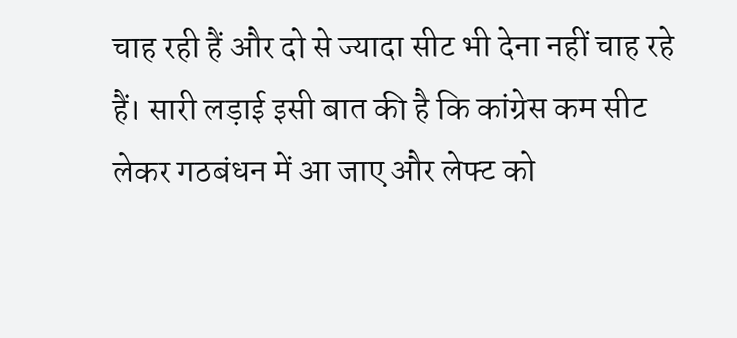चाह रही हैं और दो से ज्यादा सीट भी देना नहीं चाह रहे हैं। सारी लड़ाई इसी बात की है कि कांग्रेस कम सीट लेकर गठबंधन में आ जाए और लेफ्ट को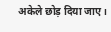अकेले छोड़ दिया जाए।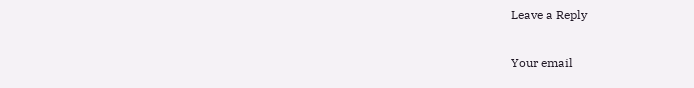Leave a Reply

Your email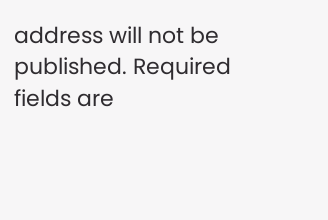address will not be published. Required fields are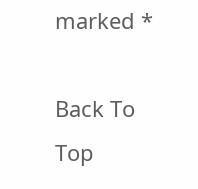marked *

Back To Top